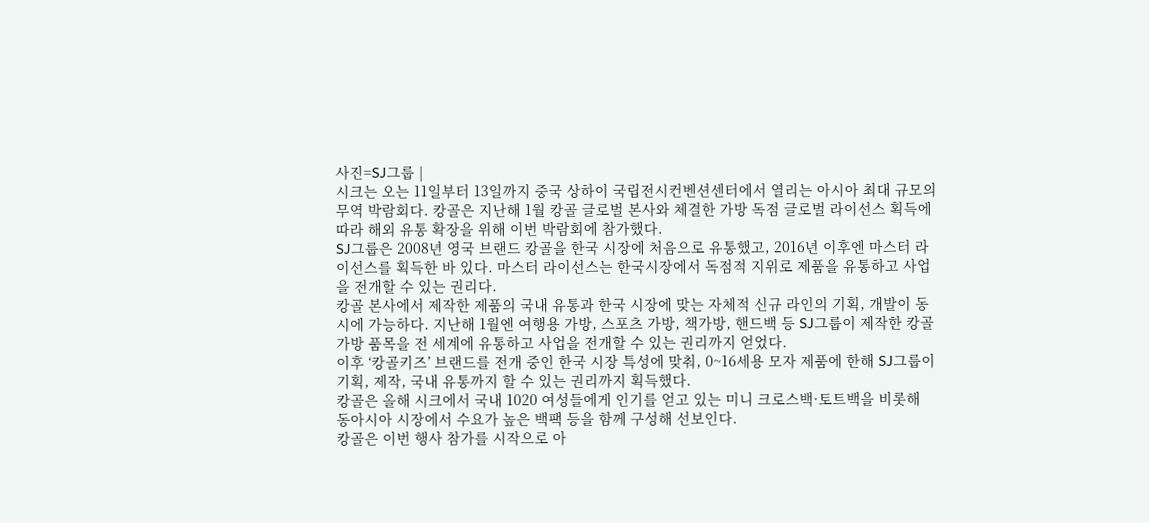사진=SJ그룹 |
시크는 오는 11일부터 13일까지 중국 상하이 국립전시컨벤션센터에서 열리는 아시아 최대 규모의 무역 박람회다. 캉골은 지난해 1월 캉골 글로벌 본사와 체결한 가방 독점 글로벌 라이선스 획득에 따라 해외 유통 확장을 위해 이번 박람회에 참가했다.
SJ그룹은 2008년 영국 브랜드 캉골을 한국 시장에 처음으로 유통했고, 2016년 이후엔 마스터 라이선스를 획득한 바 있다. 마스터 라이선스는 한국시장에서 독점적 지위로 제품을 유통하고 사업을 전개할 수 있는 권리다.
캉골 본사에서 제작한 제품의 국내 유통과 한국 시장에 맞는 자체적 신규 라인의 기획, 개발이 동시에 가능하다. 지난해 1월엔 여행용 가방, 스포츠 가방, 책가방, 핸드백 등 SJ그룹이 제작한 캉골 가방 품목을 전 세계에 유통하고 사업을 전개할 수 있는 권리까지 얻었다.
이후 ‘캉골키즈’ 브랜드를 전개 중인 한국 시장 특성에 맞춰, 0~16세용 모자 제품에 한해 SJ그룹이 기획, 제작, 국내 유통까지 할 수 있는 권리까지 획득했다.
캉골은 올해 시크에서 국내 1020 여성들에게 인기를 얻고 있는 미니 크로스백·토트백을 비롯해 동아시아 시장에서 수요가 높은 백팩 등을 함께 구성해 선보인다.
캉골은 이번 행사 참가를 시작으로 아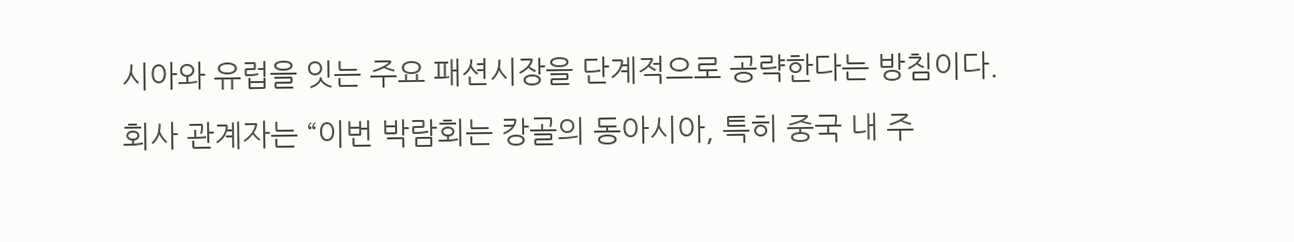시아와 유럽을 잇는 주요 패션시장을 단계적으로 공략한다는 방침이다.
회사 관계자는 “이번 박람회는 캉골의 동아시아, 특히 중국 내 주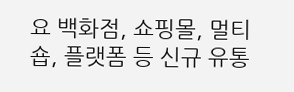요 백화점, 쇼핑몰, 멀티숍, 플랫폼 등 신규 유통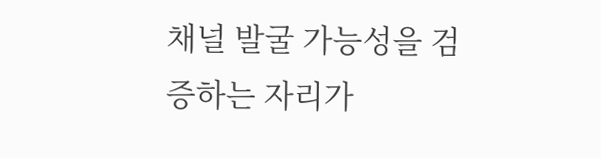채널 발굴 가능성을 검증하는 자리가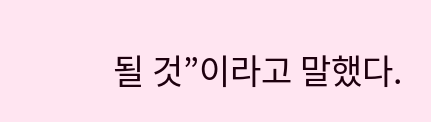될 것”이라고 말했다.